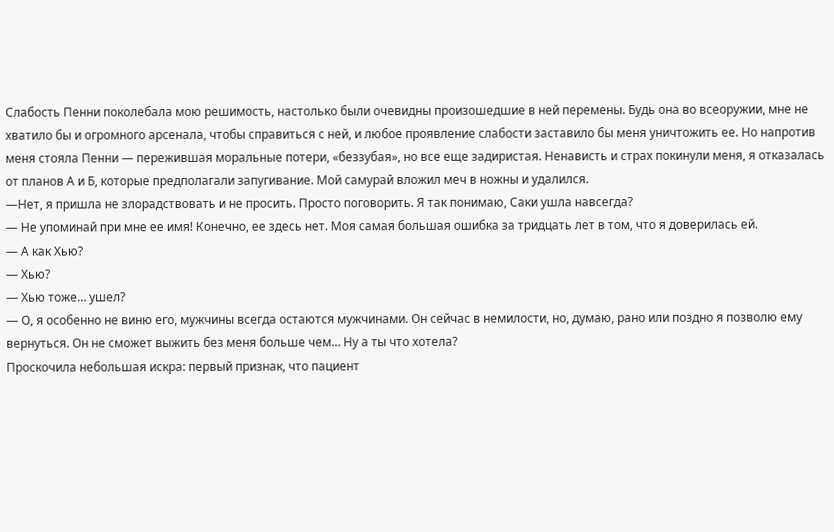Слабость Пенни поколебала мою решимость, настолько были очевидны произошедшие в ней перемены. Будь она во всеоружии, мне не хватило бы и огромного арсенала, чтобы справиться с ней, и любое проявление слабости заставило бы меня уничтожить ее. Но напротив меня стояла Пенни — пережившая моральные потери, «беззубая», но все еще задиристая. Ненависть и страх покинули меня, я отказалась от планов А и Б, которые предполагали запугивание. Мой самурай вложил меч в ножны и удалился.
—Нет, я пришла не злорадствовать и не просить. Просто поговорить. Я так понимаю, Саки ушла навсегда?
— Не упоминай при мне ее имя! Конечно, ее здесь нет. Моя самая большая ошибка за тридцать лет в том, что я доверилась ей.
— А как Хью?
— Хью?
— Хью тоже… ушел?
— О, я особенно не виню его, мужчины всегда остаются мужчинами. Он сейчас в немилости, но, думаю, рано или поздно я позволю ему вернуться. Он не сможет выжить без меня больше чем… Ну а ты что хотела?
Проскочила небольшая искра: первый признак, что пациент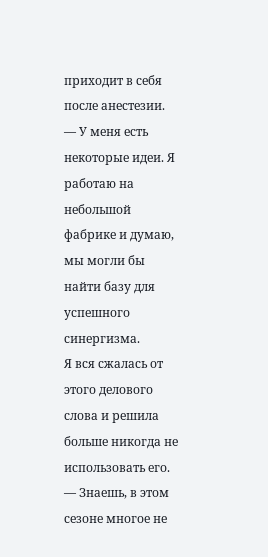приходит в себя после анестезии.
— У меня есть некоторые идеи. Я работаю на небольшой фабрике и думаю, мы могли бы найти базу для успешного синергизма.
Я вся сжалась от этого делового слова и решила больше никогда не использовать его.
— Знаешь, в этом сезоне многое не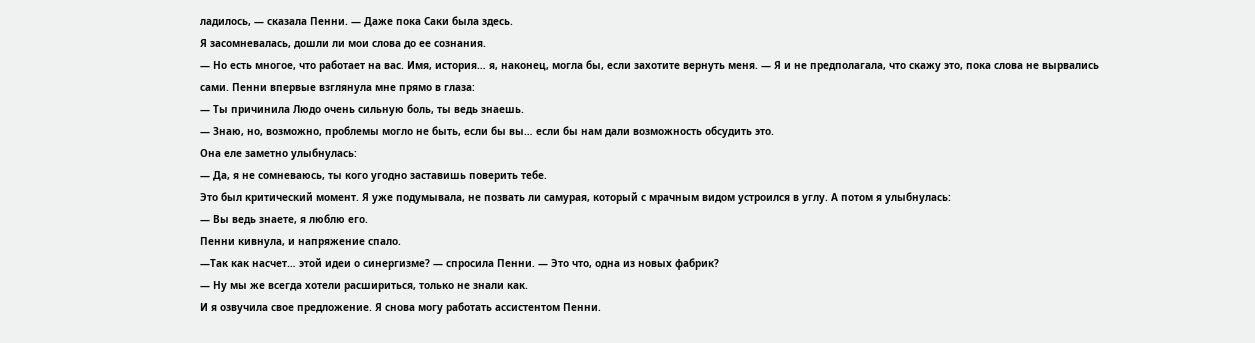ладилось, — сказала Пенни. — Даже пока Саки была здесь.
Я засомневалась, дошли ли мои слова до ее сознания.
— Но есть многое, что работает на вас. Имя, история… я, наконец, могла бы, если захотите вернуть меня. — Я и не предполагала, что скажу это, пока слова не вырвались сами. Пенни впервые взглянула мне прямо в глаза:
— Ты причинила Людо очень сильную боль, ты ведь знаешь.
— Знаю, но, возможно, проблемы могло не быть, если бы вы… если бы нам дали возможность обсудить это.
Она еле заметно улыбнулась:
— Да, я не сомневаюсь, ты кого угодно заставишь поверить тебе.
Это был критический момент. Я уже подумывала, не позвать ли самурая, который с мрачным видом устроился в углу. А потом я улыбнулась:
— Вы ведь знаете, я люблю его.
Пенни кивнула, и напряжение спало.
—Так как насчет… этой идеи о синергизме? — спросила Пенни. — Это что, одна из новых фабрик?
— Ну мы же всегда хотели расшириться, только не знали как.
И я озвучила свое предложение. Я снова могу работать ассистентом Пенни.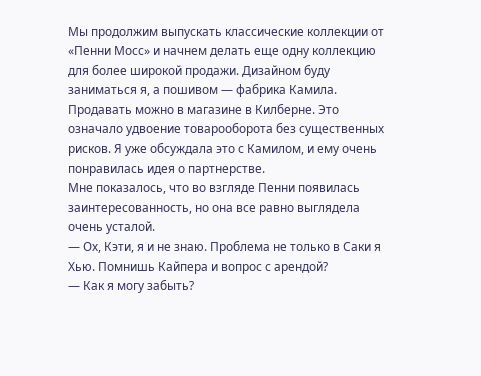Мы продолжим выпускать классические коллекции от «Пенни Мосс» и начнем делать еще одну коллекцию для более широкой продажи. Дизайном буду заниматься я, а пошивом — фабрика Камила. Продавать можно в магазине в Килберне. Это означало удвоение товарооборота без существенных рисков. Я уже обсуждала это с Камилом, и ему очень понравилась идея о партнерстве.
Мне показалось, что во взгляде Пенни появилась заинтересованность, но она все равно выглядела очень усталой.
— Ох, Кэти, я и не знаю. Проблема не только в Саки я Хью. Помнишь Кайпера и вопрос с арендой?
— Как я могу забыть?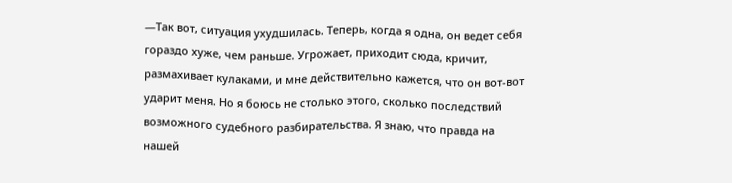—Так вот, ситуация ухудшилась. Теперь, когда я одна, он ведет себя гораздо хуже, чем раньше. Угрожает, приходит сюда, кричит, размахивает кулаками, и мне действительно кажется, что он вот-вот ударит меня. Но я боюсь не столько этого, сколько последствий возможного судебного разбирательства. Я знаю, что правда на нашей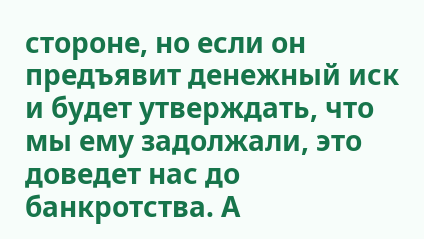стороне, но если он предъявит денежный иск и будет утверждать, что мы ему задолжали, это доведет нас до банкротства. А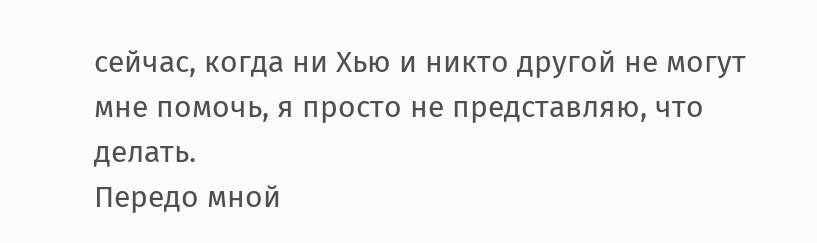сейчас, когда ни Хью и никто другой не могут мне помочь, я просто не представляю, что делать.
Передо мной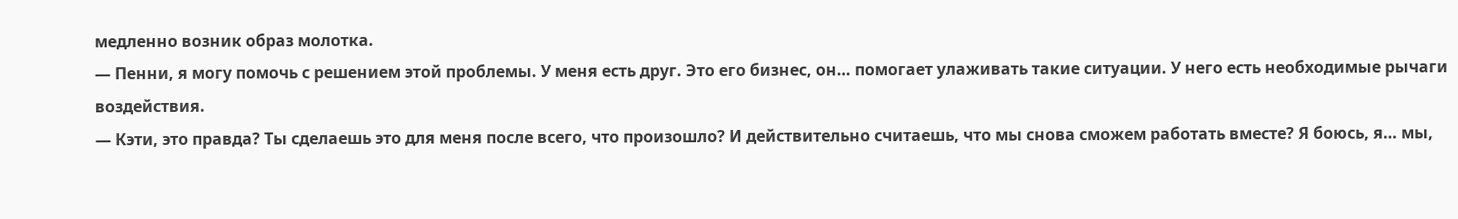медленно возник образ молотка.
— Пенни, я могу помочь с решением этой проблемы. У меня есть друг. Это его бизнес, он… помогает улаживать такие ситуации. У него есть необходимые рычаги воздействия.
— Кэти, это правда? Ты сделаешь это для меня после всего, что произошло? И действительно считаешь, что мы снова сможем работать вместе? Я боюсь, я… мы,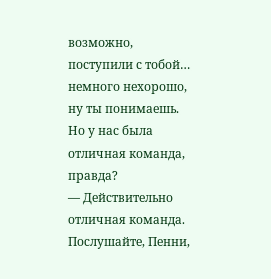возможно, поступили с тобой… немного нехорошо, ну ты понимаешь. Но у нас была отличная команда, правда?
— Действительно отличная команда. Послушайте, Пенни,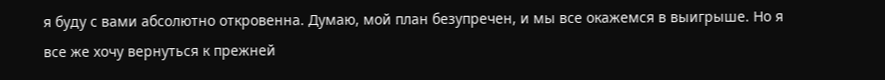я буду с вами абсолютно откровенна. Думаю, мой план безупречен, и мы все окажемся в выигрыше. Но я все же хочу вернуться к прежней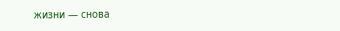жизни — снова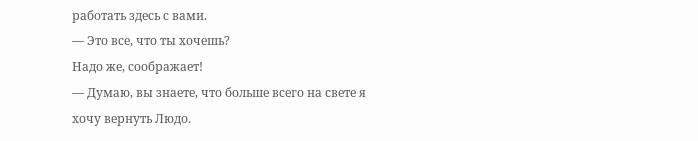работать здесь с вами.
— Это все, что ты хочешь?
Надо же, соображает!
— Думаю, вы знаете, что больше всего на свете я хочу вернуть Людо.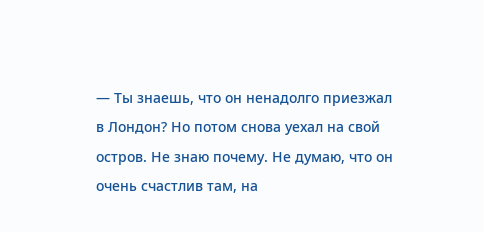— Ты знаешь, что он ненадолго приезжал в Лондон? Но потом снова уехал на свой остров. Не знаю почему. Не думаю, что он очень счастлив там, на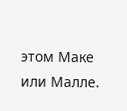этом Маке или Малле.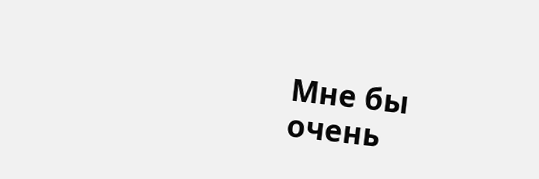Мне бы очень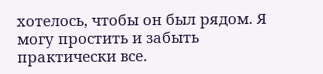хотелось, чтобы он был рядом. Я могу простить и забыть практически все.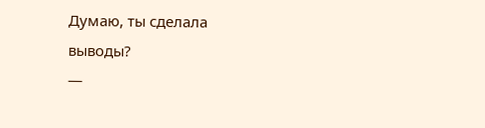Думаю, ты сделала выводы?
—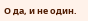О да, и не один.